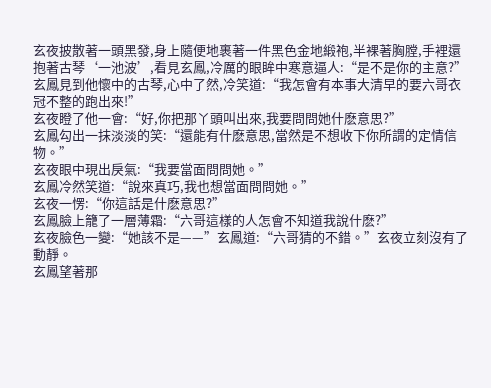玄夜披散著一頭黑發,身上隨便地裹著一件黑色金地緞袍,半裸著胸膛,手裡還抱著古琴‘一池波’,看見玄鳳,冷厲的眼眸中寒意逼人:“是不是你的主意?”
玄鳳見到他懷中的古琴,心中了然,冷笑道:“我怎會有本事大清早的要六哥衣冠不整的跑出來!”
玄夜瞪了他一會:“好,你把那丫頭叫出來,我要問問她什麽意思?”
玄鳳勾出一抹淡淡的笑:“還能有什麽意思,當然是不想收下你所謂的定情信物。”
玄夜眼中現出戾氣:“我要當面問問她。”
玄鳳冷然笑道:“說來真巧,我也想當面問問她。”
玄夜一愣:“你這話是什麽意思?”
玄鳳臉上籠了一層薄霜:“六哥這樣的人怎會不知道我說什麽?”
玄夜臉色一變:“她該不是——”玄鳳道:“六哥猜的不錯。”玄夜立刻沒有了動靜。
玄鳳望著那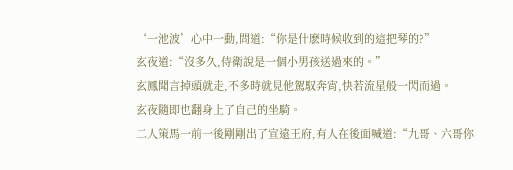‘一池波’心中一動,問道:“你是什麽時候收到的這把琴的?”
玄夜道:“沒多久,侍衛說是一個小男孩送過來的。”
玄鳳聞言掉頭就走,不多時就見他駕馭奔宵,快若流星般一閃而過。
玄夜隨即也翻身上了自己的坐騎。
二人策馬一前一後剛剛出了宣遠王府,有人在後面喊道:“九哥、六哥你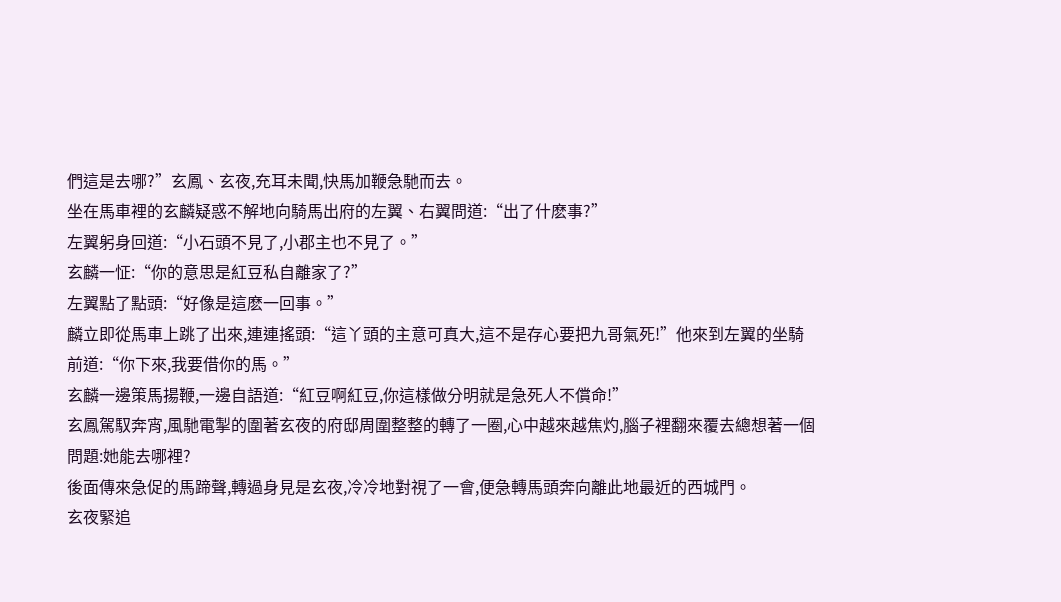們這是去哪?”玄鳳、玄夜,充耳未聞,快馬加鞭急馳而去。
坐在馬車裡的玄麟疑惑不解地向騎馬出府的左翼、右翼問道:“出了什麽事?”
左翼躬身回道:“小石頭不見了,小郡主也不見了。”
玄麟一怔:“你的意思是紅豆私自離家了?”
左翼點了點頭:“好像是這麽一回事。”
麟立即從馬車上跳了出來,連連搖頭:“這丫頭的主意可真大,這不是存心要把九哥氣死!”他來到左翼的坐騎前道:“你下來,我要借你的馬。”
玄麟一邊策馬揚鞭,一邊自語道:“紅豆啊紅豆,你這樣做分明就是急死人不償命!”
玄鳳駕馭奔宵,風馳電掣的圍著玄夜的府邸周圍整整的轉了一圈,心中越來越焦灼,腦子裡翻來覆去總想著一個問題:她能去哪裡?
後面傳來急促的馬蹄聲,轉過身見是玄夜,冷冷地對視了一會,便急轉馬頭奔向離此地最近的西城門。
玄夜緊追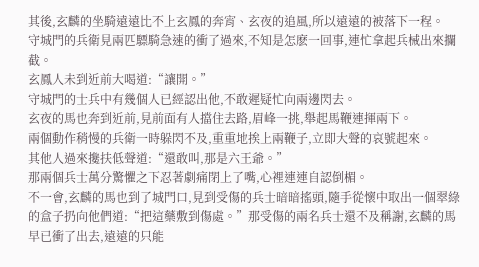其後,玄麟的坐騎遠遠比不上玄鳳的奔宵、玄夜的追風,所以遠遠的被落下一程。
守城門的兵衛見兩匹驃騎急速的衝了過來,不知是怎麽一回事,連忙拿起兵械出來攔截。
玄鳳人未到近前大喝道:“讓開。”
守城門的士兵中有幾個人已經認出他,不敢遲疑忙向兩邊閃去。
玄夜的馬也奔到近前,見前面有人擋住去路,眉峰一挑,舉起馬鞭連揮兩下。
兩個動作稍慢的兵衛一時躲閃不及,重重地挨上兩鞭子,立即大聲的哀號起來。
其他人過來攙扶低聲道:“還敢叫,那是六王爺。”
那兩個兵士萬分驚懼之下忍著劇痛閉上了嘴,心裡連連自認倒楣。
不一會,玄麟的馬也到了城門口,見到受傷的兵士暗暗搖頭,隨手從懷中取出一個翠綠的盒子扔向他們道:“把這藥敷到傷處。”那受傷的兩名兵士還不及稱謝,玄麟的馬早已衝了出去,遠遠的只能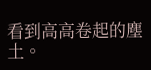看到高高卷起的塵土。